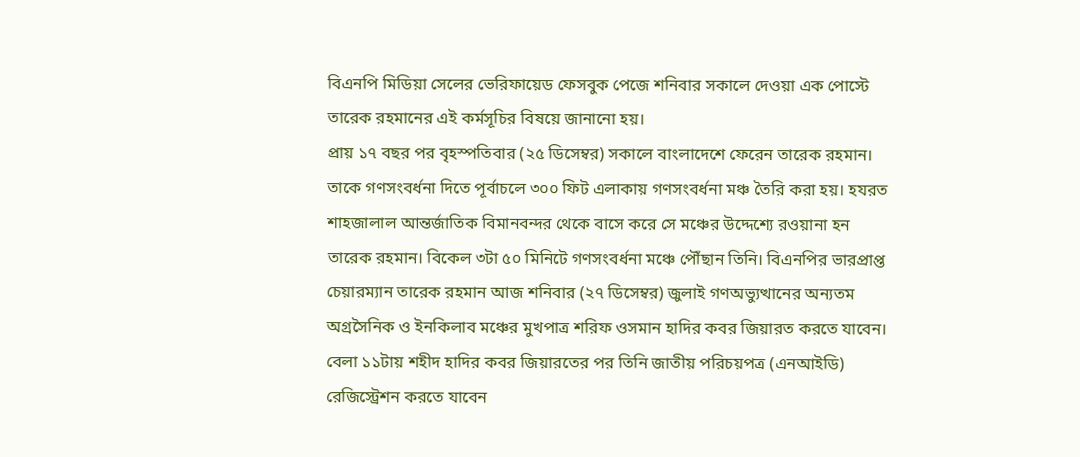বিএনপি মিডিয়া সেলের ভেরিফায়েড ফেসবুক পেজে শনিবার সকালে দেওয়া এক পোস্টে তারেক রহমানের এই কর্মসূচির বিষয়ে জানানো হয়।
প্রায় ১৭ বছর পর বৃহস্পতিবার (২৫ ডিসেম্বর) সকালে বাংলাদেশে ফেরেন তারেক রহমান। তাকে গণসংবর্ধনা দিতে পূর্বাচলে ৩০০ ফিট এলাকায় গণসংবর্ধনা মঞ্চ তৈরি করা হয়। হযরত শাহজালাল আন্তর্জাতিক বিমানবন্দর থেকে বাসে করে সে মঞ্চের উদ্দেশ্যে রওয়ানা হন তারেক রহমান। বিকেল ৩টা ৫০ মিনিটে গণসংবর্ধনা মঞ্চে পৌঁছান তিনি। বিএনপির ভারপ্রাপ্ত চেয়ারম্যান তারেক রহমান আজ শনিবার (২৭ ডিসেম্বর) জুলাই গণঅভ্যুত্থানের অন্যতম অগ্রসৈনিক ও ইনকিলাব মঞ্চের মুখপাত্র শরিফ ওসমান হাদির কবর জিয়ারত করতে যাবেন।
বেলা ১১টায় শহীদ হাদির কবর জিয়ারতের পর তিনি জাতীয় পরিচয়পত্র (এনআইডি) রেজিস্ট্রেশন করতে যাবেন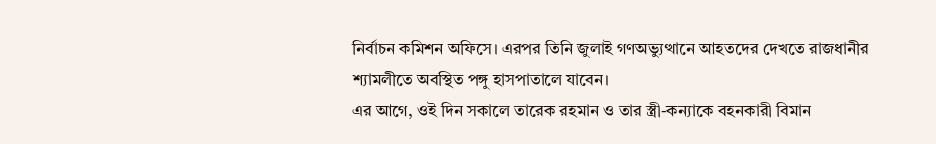নির্বাচন কমিশন অফিসে। এরপর তিনি জুলাই গণঅভ্যুত্থানে আহতদের দেখতে রাজধানীর শ্যামলীতে অবস্থিত পঙ্গু হাসপাতালে যাবেন।
এর আগে, ওই দিন সকালে তারেক রহমান ও তার স্ত্রী-কন্যাকে বহনকারী বিমান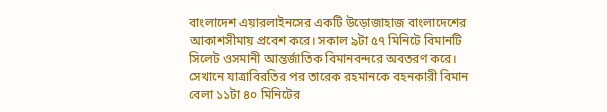বাংলাদেশ এয়ারলাইনসের একটি উড়োজাহাজ বাংলাদেশের আকাশসীমায় প্রবেশ করে। সকাল ৯টা ৫৭ মিনিটে বিমানটি সিলেট ওসমানী আন্তর্জাতিক বিমানবন্দরে অবতরণ করে। সেখানে যাত্রাবিরতির পর তারেক রহমানকে বহনকারী বিমান বেলা ১১টা ৪০ মিনিটের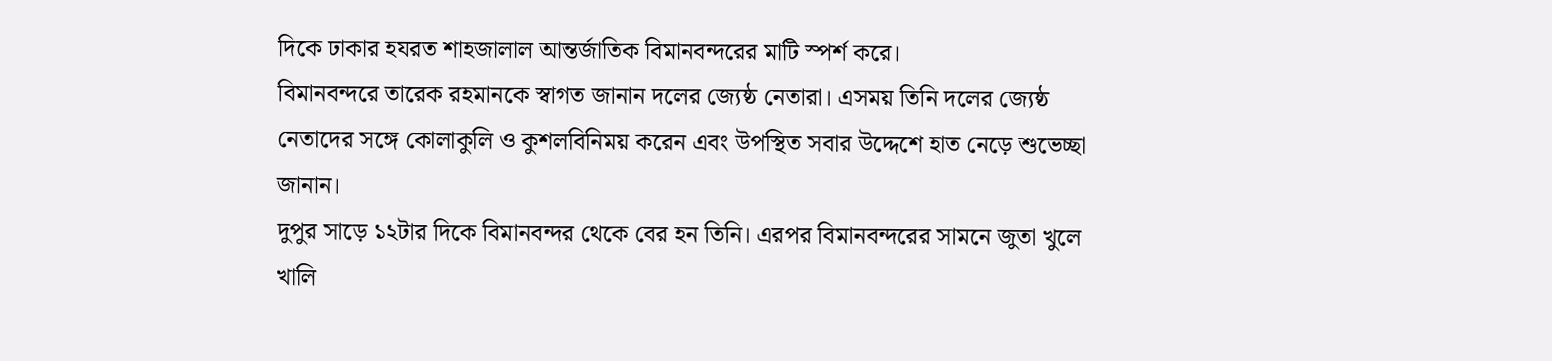দিকে ঢাকার হযরত শাহজালাল আন্তর্জাতিক বিমানবন্দরের মাটি স্পর্শ করে।
বিমানবন্দরে তারেক রহমানকে স্বাগত জানান দলের জ্যেষ্ঠ নেতারা। এসময় তিনি দলের জ্যেষ্ঠ নেতাদের সঙ্গে কোলাকুলি ও কুশলবিনিময় করেন এবং উপস্থিত সবার উদ্দেশে হাত নেড়ে শুভেচ্ছা জানান।
দুপুর সাড়ে ১২টার দিকে বিমানবন্দর থেকে বের হন তিনি। এরপর বিমানবন্দরের সামনে জুতা খুলে খালি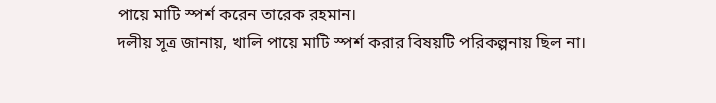পায়ে মাটি স্পর্শ করেন তারেক রহমান।
দলীয় সূত্র জানায়, খালি পায়ে মাটি স্পর্শ করার বিষয়টি পরিকল্পনায় ছিল না।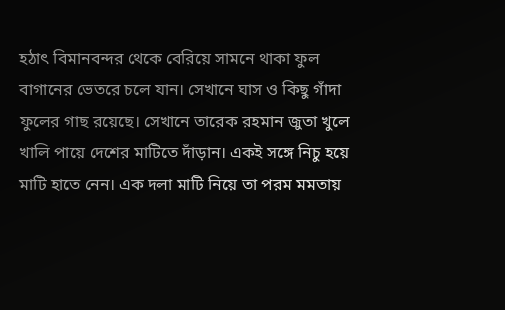হঠাৎ বিমানবন্দর থেকে বেরিয়ে সামনে থাকা ফুল বাগানের ভেতরে চলে যান। সেখানে ঘাস ও কিছু গাঁদা ফুলের গাছ রয়েছে। সেখানে তারেক রহমান জুতা খুলে খালি পায়ে দেশের মাটিতে দাঁড়ান। একই সঙ্গে নিচু হয়ে মাটি হাতে নেন। এক দলা মাটি নিয়ে তা পরম মমতায়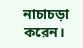নাচাচড়া করেন।